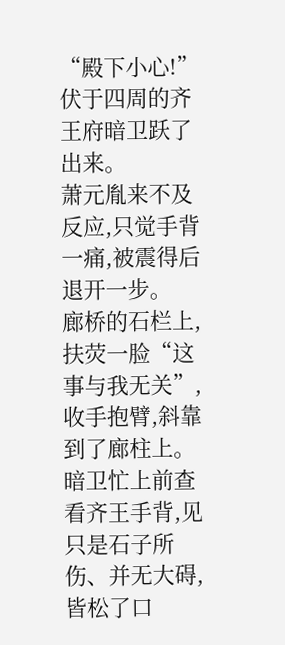“殿下小心!”
伏于四周的齐王府暗卫跃了出来。
萧元胤来不及反应,只觉手背一痛,被震得后退开一步。
廊桥的石栏上,扶荧一脸“这事与我无关”,收手抱臂,斜靠到了廊柱上。
暗卫忙上前查看齐王手背,见只是石子所伤、并无大碍,皆松了口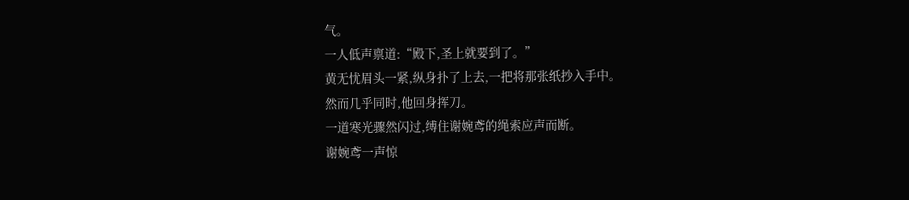气。
一人低声禀道:“殿下,圣上就要到了。”
黄无忧眉头一紧,纵身扑了上去,一把将那张纸抄入手中。
然而几乎同时,他回身挥刀。
一道寒光骤然闪过,缚住谢婉鸢的绳索应声而断。
谢婉鸢一声惊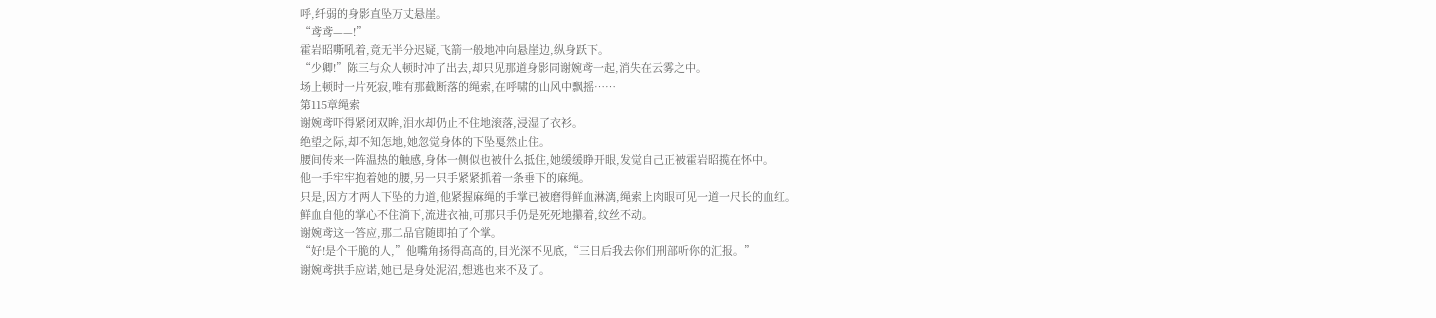呼,纤弱的身影直坠万丈悬崖。
“鸢鸢——!”
霍岩昭嘶吼着,竟无半分迟疑,飞箭一般地冲向悬崖边,纵身跃下。
“少卿!”陈三与众人顿时冲了出去,却只见那道身影同谢婉鸢一起,消失在云雾之中。
场上顿时一片死寂,唯有那截断落的绳索,在呼啸的山风中飘摇……
第115章绳索
谢婉鸢吓得紧闭双眸,泪水却仍止不住地滚落,浸湿了衣衫。
绝望之际,却不知怎地,她忽觉身体的下坠戛然止住。
腰间传来一阵温热的触感,身体一侧似也被什么抵住,她缓缓睁开眼,发觉自己正被霍岩昭揽在怀中。
他一手牢牢抱着她的腰,另一只手紧紧抓着一条垂下的麻绳。
只是,因方才两人下坠的力道,他紧握麻绳的手掌已被磨得鲜血淋漓,绳索上肉眼可见一道一尺长的血红。
鲜血自他的掌心不住淌下,流进衣袖,可那只手仍是死死地攥着,纹丝不动。
谢婉鸢这一答应,那二品官随即拍了个掌。
“好!是个干脆的人,”他嘴角扬得高高的,目光深不见底,“三日后我去你们刑部听你的汇报。”
谢婉鸢拱手应诺,她已是身处泥沼,想逃也来不及了。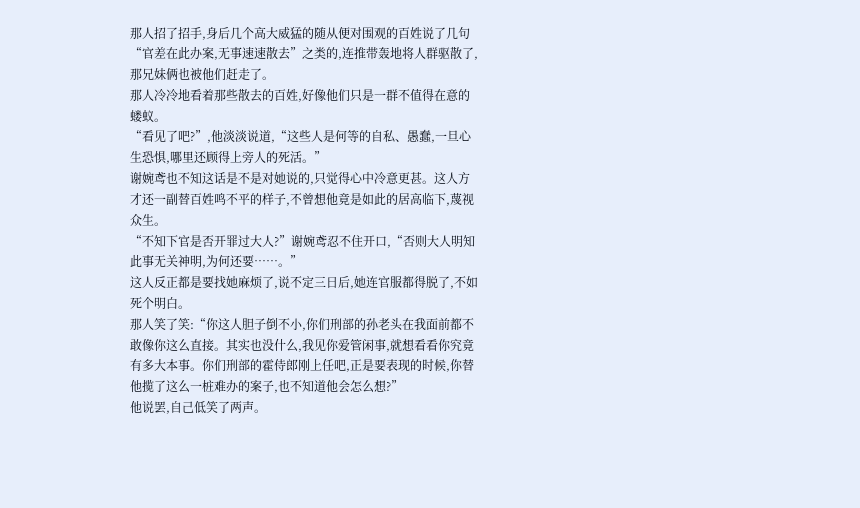那人招了招手,身后几个高大威猛的随从便对围观的百姓说了几句“官差在此办案,无事速速散去”之类的,连推带轰地将人群驱散了,那兄妹俩也被他们赶走了。
那人冷冷地看着那些散去的百姓,好像他们只是一群不值得在意的蝼蚁。
“看见了吧?”,他淡淡说道,“这些人是何等的自私、愚蠢,一旦心生恐惧,哪里还顾得上旁人的死活。”
谢婉鸢也不知这话是不是对她说的,只觉得心中冷意更甚。这人方才还一副替百姓鸣不平的样子,不曾想他竟是如此的居高临下,蔑视众生。
“不知下官是否开罪过大人?”谢婉鸢忍不住开口,“否则大人明知此事无关神明,为何还要……。”
这人反正都是要找她麻烦了,说不定三日后,她连官服都得脱了,不如死个明白。
那人笑了笑:“你这人胆子倒不小,你们刑部的孙老头在我面前都不敢像你这么直接。其实也没什么,我见你爱管闲事,就想看看你究竟有多大本事。你们刑部的霍侍郎刚上任吧,正是要表现的时候,你替他揽了这么一桩难办的案子,也不知道他会怎么想?”
他说罢,自己低笑了两声。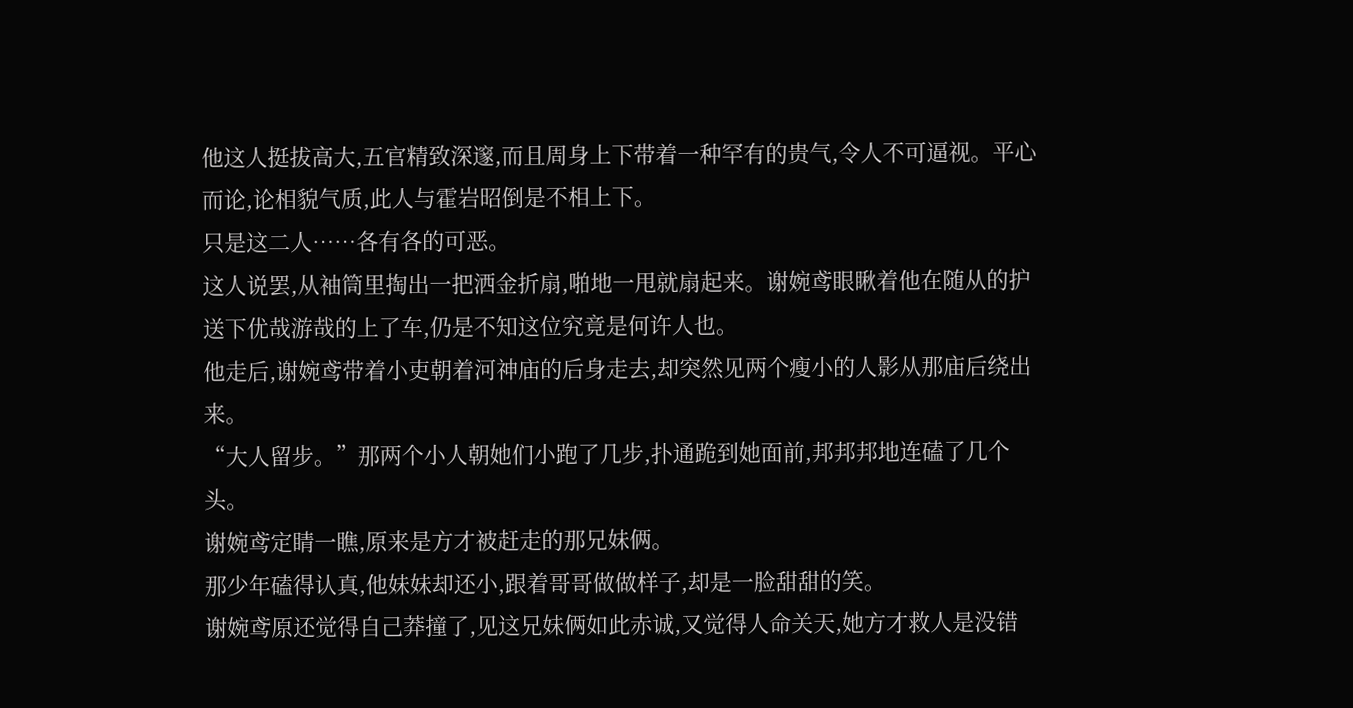他这人挺拔高大,五官精致深邃,而且周身上下带着一种罕有的贵气,令人不可逼视。平心而论,论相貌气质,此人与霍岩昭倒是不相上下。
只是这二人……各有各的可恶。
这人说罢,从袖筒里掏出一把洒金折扇,啪地一甩就扇起来。谢婉鸢眼瞅着他在随从的护送下优哉游哉的上了车,仍是不知这位究竟是何许人也。
他走后,谢婉鸢带着小吏朝着河神庙的后身走去,却突然见两个瘦小的人影从那庙后绕出来。
“大人留步。”那两个小人朝她们小跑了几步,扑通跪到她面前,邦邦邦地连磕了几个头。
谢婉鸢定睛一瞧,原来是方才被赶走的那兄妹俩。
那少年磕得认真,他妹妹却还小,跟着哥哥做做样子,却是一脸甜甜的笑。
谢婉鸢原还觉得自己莽撞了,见这兄妹俩如此赤诚,又觉得人命关天,她方才救人是没错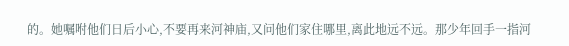的。她嘱咐他们日后小心,不要再来河神庙,又问他们家住哪里,离此地远不远。那少年回手一指河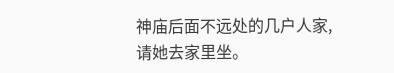神庙后面不远处的几户人家,请她去家里坐。